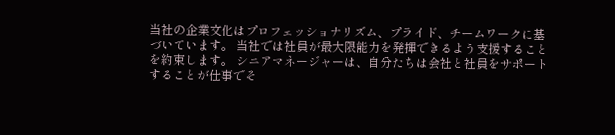当社の企業文化はプロフェッショナリズム、プライド、チームワークに基づいています。 当社では社員が最大限能力を発揮できるよう支援することを約束します。 シニアマネージャーは、自分たちは会社と社員をサポートすることが仕事でそ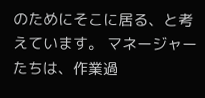のためにそこに居る、と考えています。 マネージャーたちは、作業過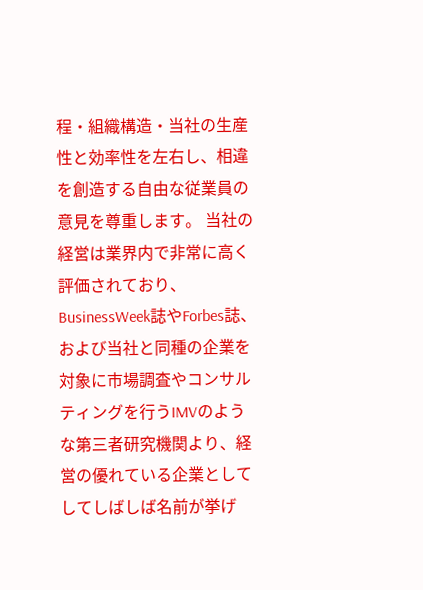程・組織構造・当社の生産性と効率性を左右し、相違を創造する自由な従業員の意見を尊重します。 当社の経営は業界内で非常に高く評価されており、BusinessWeek誌やForbes誌、および当社と同種の企業を対象に市場調査やコンサルティングを行うIMVのような第三者研究機関より、経営の優れている企業としてしてしばしば名前が挙げ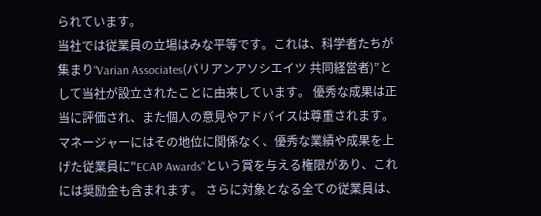られています。
当社では従業員の立場はみな平等です。これは、科学者たちが集まり“Varian Associates(バリアンアソシエイツ 共同経営者)”として当社が設立されたことに由来しています。 優秀な成果は正当に評価され、また個人の意見やアドバイスは尊重されます。 マネージャーにはその地位に関係なく、優秀な業績や成果を上げた従業員に"ECAP Awards"という賞を与える権限があり、これには奨励金も含まれます。 さらに対象となる全ての従業員は、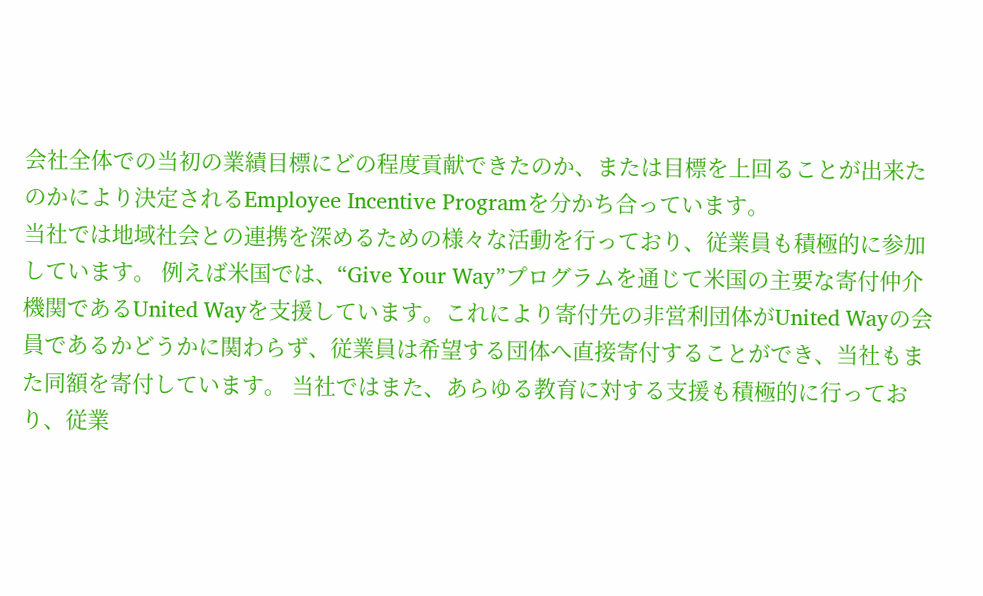会社全体での当初の業績目標にどの程度貢献できたのか、または目標を上回ることが出来たのかにより決定されるEmployee Incentive Programを分かち合っています。
当社では地域社会との連携を深めるための様々な活動を行っており、従業員も積極的に参加しています。 例えば米国では、“Give Your Way”プログラムを通じて米国の主要な寄付仲介機関であるUnited Wayを支援しています。これにより寄付先の非営利団体がUnited Wayの会員であるかどうかに関わらず、従業員は希望する団体へ直接寄付することができ、当社もまた同額を寄付しています。 当社ではまた、あらゆる教育に対する支援も積極的に行っており、従業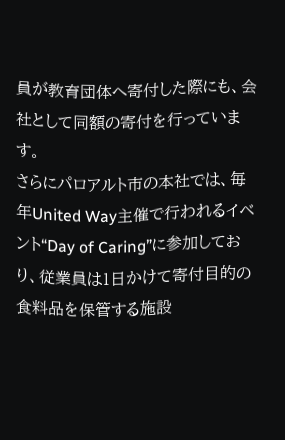員が教育団体へ寄付した際にも、会社として同額の寄付を行っています。
さらにパロアルト市の本社では、毎年United Way主催で行われるイベント“Day of Caring”に参加しており、従業員は1日かけて寄付目的の食料品を保管する施設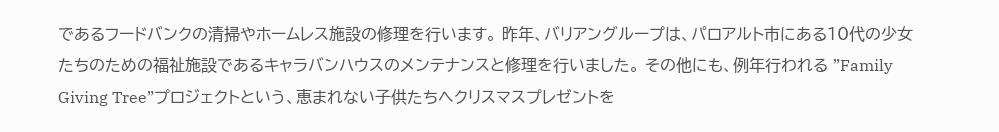であるフードバンクの清掃やホームレス施設の修理を行います。 昨年、バリアングループは、パロアルト市にある10代の少女たちのための福祉施設であるキャラバンハウスのメンテナンスと修理を行いました。 その他にも、例年行われる ”Family Giving Tree”プロジェクトという、恵まれない子供たちへクリスマスプレゼントを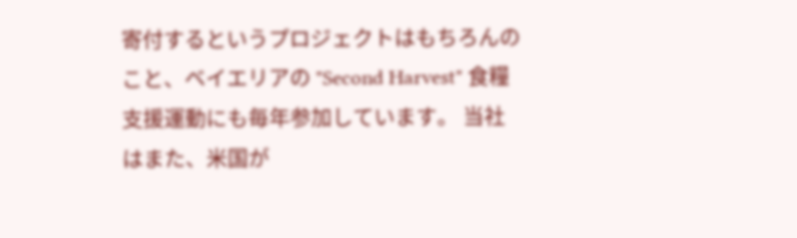寄付するというプロジェクトはもちろんのこと、ベイエリアの "Second Harvest" 食糧支援運動にも毎年参加しています。 当社はまた、米国が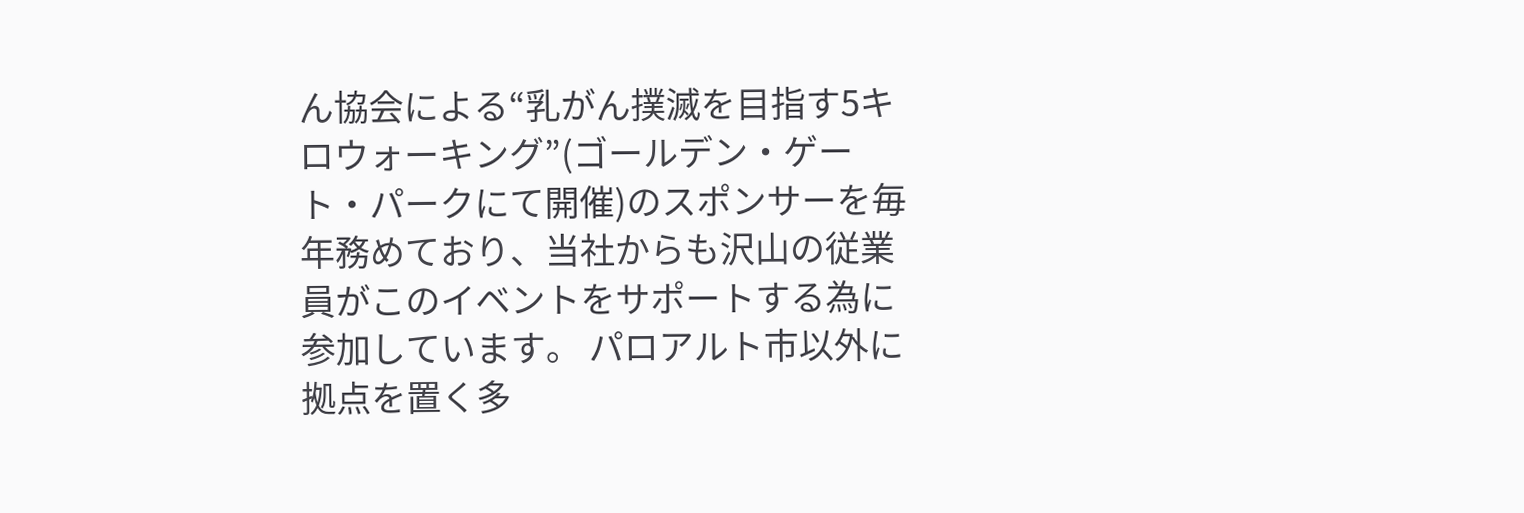ん協会による“乳がん撲滅を目指す5キロウォーキング”(ゴールデン・ゲート・パークにて開催)のスポンサーを毎年務めており、当社からも沢山の従業員がこのイベントをサポートする為に参加しています。 パロアルト市以外に拠点を置く多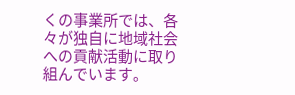くの事業所では、各々が独自に地域社会への貢献活動に取り組んでいます。